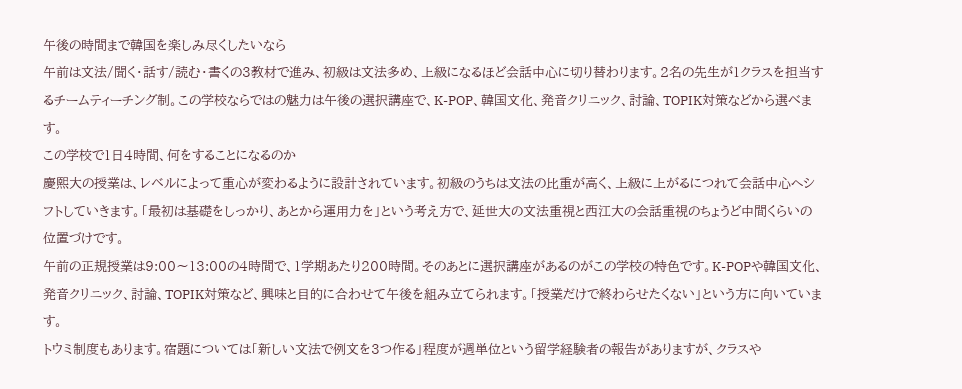午後の時間まで韓国を楽しみ尽くしたいなら
午前は文法/聞く・話す/読む・書くの3教材で進み、初級は文法多め、上級になるほど会話中心に切り替わります。2名の先生が1クラスを担当するチームティーチング制。この学校ならではの魅力は午後の選択講座で、K-POP、韓国文化、発音クリニック、討論、TOPIK対策などから選べます。
この学校で1日4時間、何をすることになるのか
慶熙大の授業は、レベルによって重心が変わるように設計されています。初級のうちは文法の比重が高く、上級に上がるにつれて会話中心へシフトしていきます。「最初は基礎をしっかり、あとから運用力を」という考え方で、延世大の文法重視と西江大の会話重視のちょうど中間くらいの位置づけです。
午前の正規授業は9:00〜13:00の4時間で、1学期あたり200時間。そのあとに選択講座があるのがこの学校の特色です。K-POPや韓国文化、発音クリニック、討論、TOPIK対策など、興味と目的に合わせて午後を組み立てられます。「授業だけで終わらせたくない」という方に向いています。
トウミ制度もあります。宿題については「新しい文法で例文を3つ作る」程度が週単位という留学経験者の報告がありますが、クラスや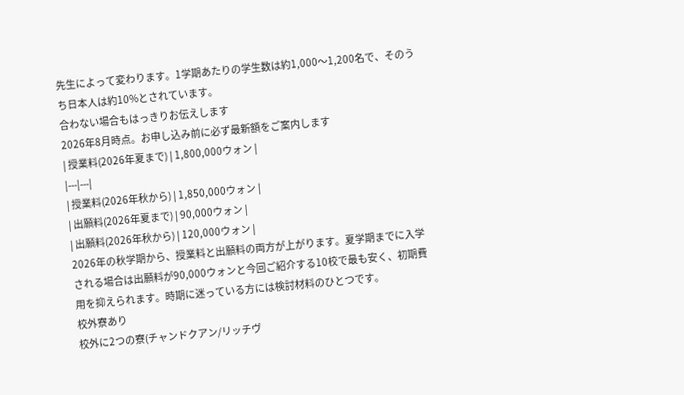先生によって変わります。1学期あたりの学生数は約1,000〜1,200名で、そのうち日本人は約10%とされています。
合わない場合もはっきりお伝えします
2026年8月時点。お申し込み前に必ず最新額をご案内します
| 授業料(2026年夏まで) | 1,800,000ウォン |
|---|---|
| 授業料(2026年秋から) | 1,850,000ウォン |
| 出願料(2026年夏まで) | 90,000ウォン |
| 出願料(2026年秋から) | 120,000ウォン |
2026年の秋学期から、授業料と出願料の両方が上がります。夏学期までに入学される場合は出願料が90,000ウォンと今回ご紹介する10校で最も安く、初期費用を抑えられます。時期に迷っている方には検討材料のひとつです。
校外寮あり
校外に2つの寮(チャンドクアン/リッチヴ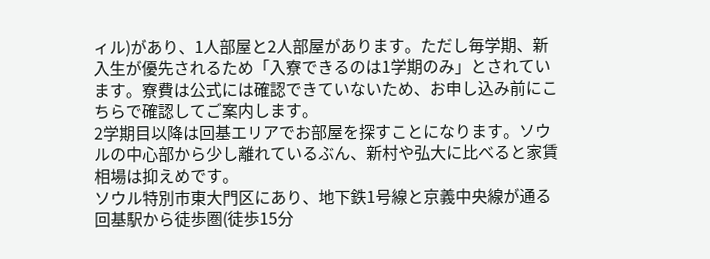ィル)があり、1人部屋と2人部屋があります。ただし毎学期、新入生が優先されるため「入寮できるのは1学期のみ」とされています。寮費は公式には確認できていないため、お申し込み前にこちらで確認してご案内します。
2学期目以降は回基エリアでお部屋を探すことになります。ソウルの中心部から少し離れているぶん、新村や弘大に比べると家賃相場は抑えめです。
ソウル特別市東大門区にあり、地下鉄1号線と京義中央線が通る回基駅から徒歩圏(徒歩15分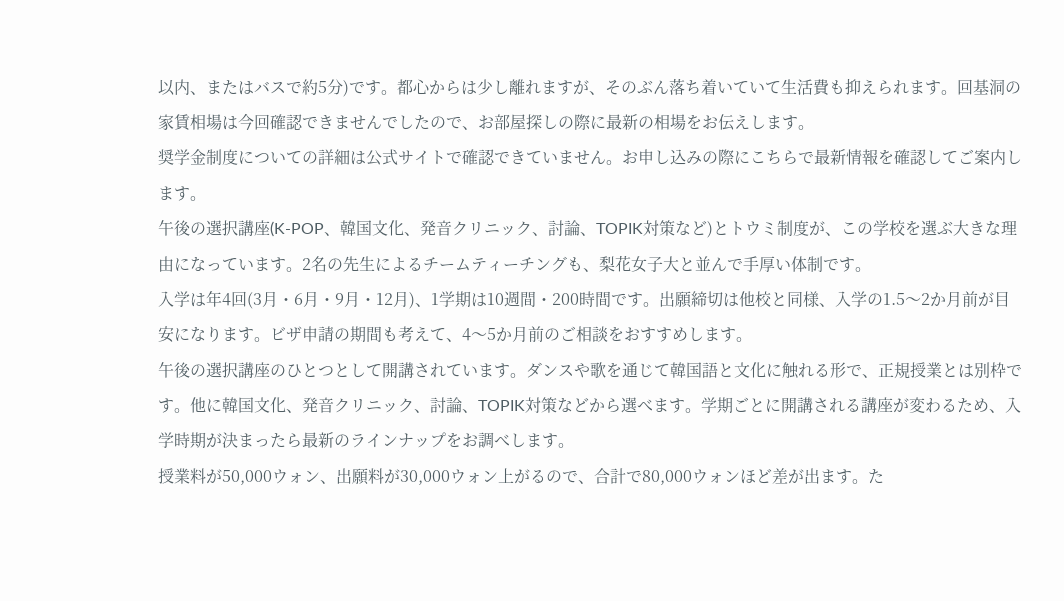以内、またはバスで約5分)です。都心からは少し離れますが、そのぶん落ち着いていて生活費も抑えられます。回基洞の家賃相場は今回確認できませんでしたので、お部屋探しの際に最新の相場をお伝えします。
奨学金制度についての詳細は公式サイトで確認できていません。お申し込みの際にこちらで最新情報を確認してご案内します。
午後の選択講座(K-POP、韓国文化、発音クリニック、討論、TOPIK対策など)とトウミ制度が、この学校を選ぶ大きな理由になっています。2名の先生によるチームティーチングも、梨花女子大と並んで手厚い体制です。
入学は年4回(3月・6月・9月・12月)、1学期は10週間・200時間です。出願締切は他校と同様、入学の1.5〜2か月前が目安になります。ビザ申請の期間も考えて、4〜5か月前のご相談をおすすめします。
午後の選択講座のひとつとして開講されています。ダンスや歌を通じて韓国語と文化に触れる形で、正規授業とは別枠です。他に韓国文化、発音クリニック、討論、TOPIK対策などから選べます。学期ごとに開講される講座が変わるため、入学時期が決まったら最新のラインナップをお調べします。
授業料が50,000ウォン、出願料が30,000ウォン上がるので、合計で80,000ウォンほど差が出ます。た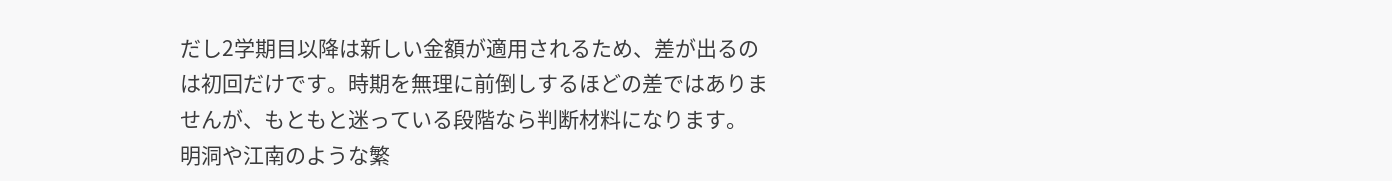だし2学期目以降は新しい金額が適用されるため、差が出るのは初回だけです。時期を無理に前倒しするほどの差ではありませんが、もともと迷っている段階なら判断材料になります。
明洞や江南のような繁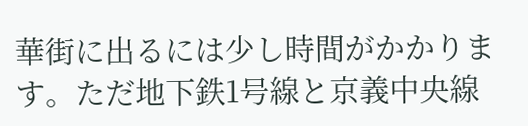華街に出るには少し時間がかかります。ただ地下鉄1号線と京義中央線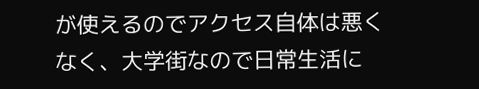が使えるのでアクセス自体は悪くなく、大学街なので日常生活に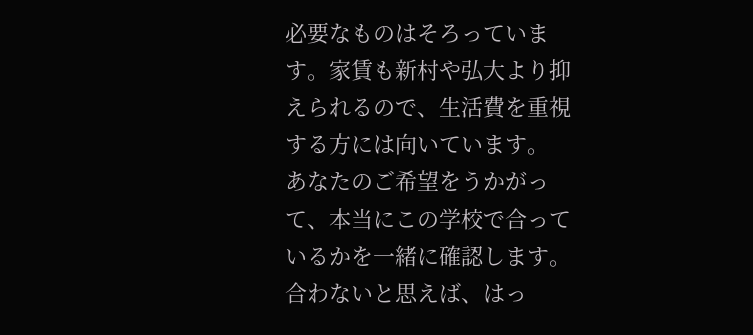必要なものはそろっています。家賃も新村や弘大より抑えられるので、生活費を重視する方には向いています。
あなたのご希望をうかがって、本当にこの学校で合っているかを一緒に確認します。合わないと思えば、はっ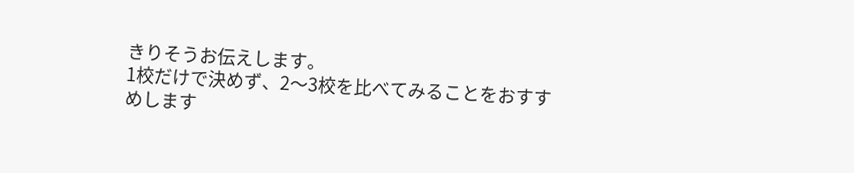きりそうお伝えします。
1校だけで決めず、2〜3校を比べてみることをおすすめします